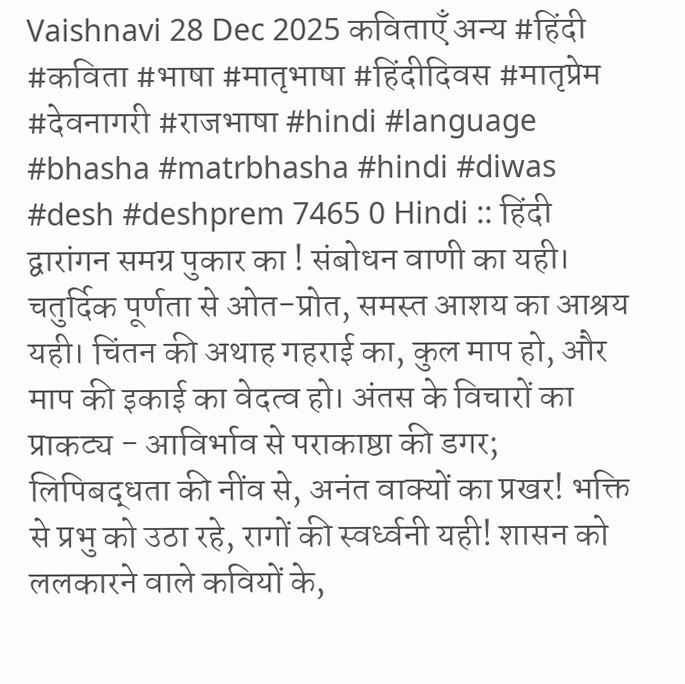Vaishnavi 28 Dec 2025 कविताएँ अन्य #हिंदी #कविता #भाषा #मातृभाषा #हिंदीदिवस #मातृप्रेम #देवनागरी #राजभाषा #hindi #language #bhasha #matrbhasha #hindi #diwas #desh #deshprem 7465 0 Hindi :: हिंदी
द्वारांगन समग्र पुकार का ! संबोधन वाणी का यही। चतुर्दिक पूर्णता से ओत-प्रोत, समस्त आशय का आश्रय यही। चिंतन की अथाह गहराई का, कुल माप हो, और माप की इकाई का वेदत्व हो। अंतस के विचारों का प्राकट्य - आविर्भाव से पराकाष्ठा की डगर; लिपिबद्धता की नींव से, अनंत वाक्यों का प्रखर! भक्ति से प्रभु को उठा रहे, रागों की स्वर्ध्वनी यही! शासन को ललकारने वाले कवियों के,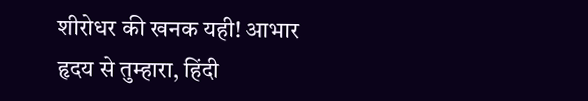शीरोधर की खनक यही! आभार हृदय से तुम्हारा, हिंदी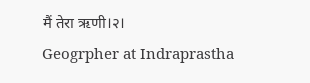मैं तेरा ऋणी।२।
Geogrpher at Indraprastha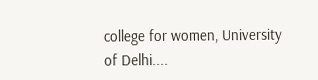college for women, University of Delhi....